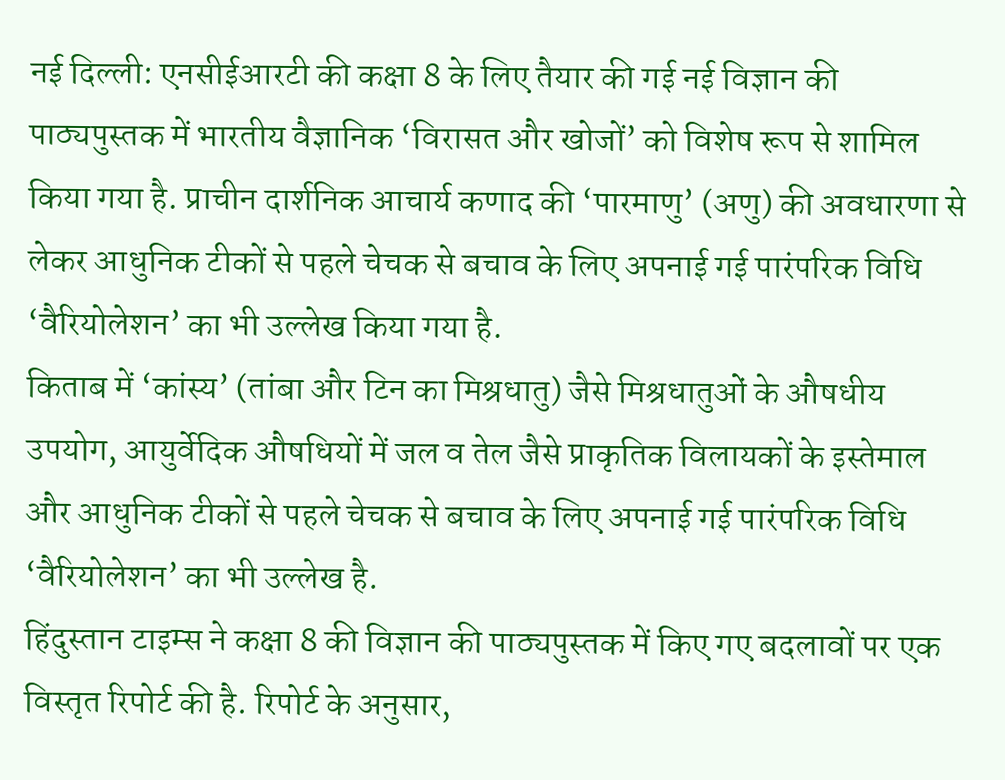नई दिल्ली: एनसीईआरटी की कक्षा 8 के लिए तैयार की गई नई विज्ञान की पाठ्यपुस्तक में भारतीय वैज्ञानिक ‘विरासत और खोजों’ को विशेष रूप से शामिल किया गया है. प्राचीन दार्शनिक आचार्य कणाद की ‘पारमाणु’ (अणु) की अवधारणा से लेकर आधुनिक टीकों से पहले चेचक से बचाव के लिए अपनाई गई पारंपरिक विधि ‘वैरियोलेशन’ का भी उल्लेख किया गया है.
किताब में ‘कांस्य’ (तांबा और टिन का मिश्रधातु) जैसे मिश्रधातुओं के औषधीय उपयोग, आयुर्वेदिक औषधियों में जल व तेल जैसे प्राकृतिक विलायकों के इस्तेमाल और आधुनिक टीकों से पहले चेचक से बचाव के लिए अपनाई गई पारंपरिक विधि ‘वैरियोलेशन’ का भी उल्लेख है.
हिंदुस्तान टाइम्स ने कक्षा 8 की विज्ञान की पाठ्यपुस्तक में किए गए बदलावों पर एक विस्तृत रिपोर्ट की है. रिपोर्ट के अनुसार,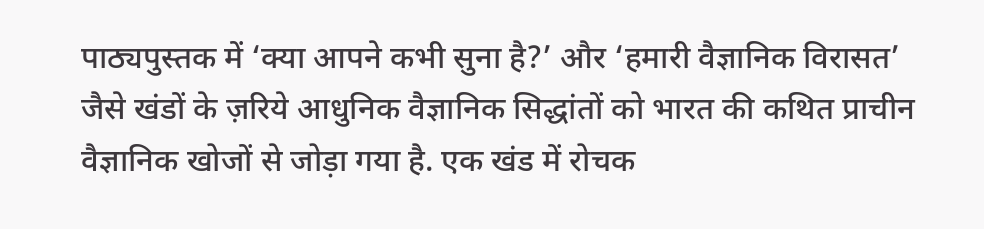पाठ्यपुस्तक में ‘क्या आपने कभी सुना है?’ और ‘हमारी वैज्ञानिक विरासत’ जैसे खंडों के ज़रिये आधुनिक वैज्ञानिक सिद्धांतों को भारत की कथित प्राचीन वैज्ञानिक खोजों से जोड़ा गया है. एक खंड में रोचक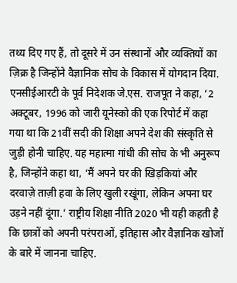तथ्य दिए गए हैं, तो दूसरे में उन संस्थानों और व्यक्तियों का ज़िक्र है जिन्होंने वैज्ञानिक सोच के विकास में योगदान दिया.
एनसीईआरटी के पूर्व निदेशक जे.एस. राजपूत ने कहा, ‘2 अक्टूबर, 1996 को जारी यूनेस्को की एक रिपोर्ट में कहा गया था कि 21वीं सदी की शिक्षा अपने देश की संस्कृति से जुड़ी होनी चाहिए. यह महात्मा गांधी की सोच के भी अनुरूप है, जिन्होंने कहा था, ‘मैं अपने घर की खिड़कियां और दरवाज़े ताज़ी हवा के लिए खुली रखूंगा, लेकिन अपना घर उड़ने नहीं दूंगा.’ राष्ट्रीय शिक्षा नीति 2020 भी यही कहती है कि छात्रों को अपनी परंपराओं, इतिहास और वैज्ञानिक खोजों के बारे में जानना चाहिए.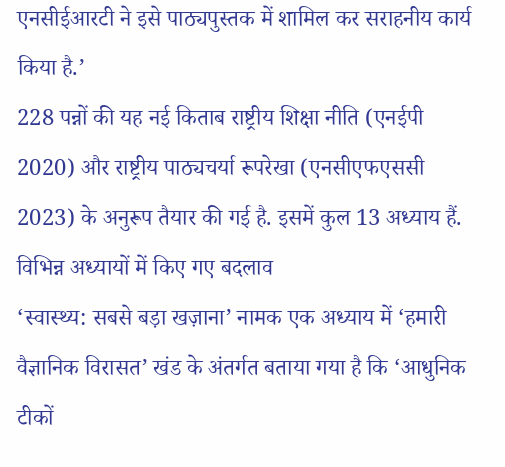एनसीईआरटी ने इसे पाठ्यपुस्तक में शामिल कर सराहनीय कार्य किया है.’
228 पन्नों की यह नई किताब राष्ट्रीय शिक्षा नीति (एनईपी 2020) और राष्ट्रीय पाठ्यचर्या रूपरेखा (एनसीएफएससी 2023) के अनुरूप तैयार की गई है. इसमें कुल 13 अध्याय हैं.
विभिन्न अध्यायों में किए गए बदलाव
‘स्वास्थ्य: सबसे बड़ा खज़ाना’ नामक एक अध्याय में ‘हमारी वैज्ञानिक विरासत’ खंड के अंतर्गत बताया गया है कि ‘आधुनिक टीकों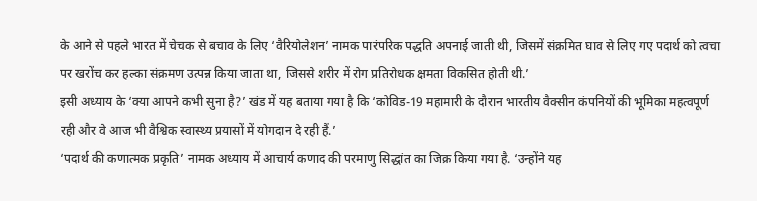के आने से पहले भारत में चेचक से बचाव के लिए ‘वैरियोलेशन’ नामक पारंपरिक पद्धति अपनाई जाती थी, जिसमें संक्रमित घाव से लिए गए पदार्थ को त्वचा पर खरोंच कर हल्का संक्रमण उत्पन्न किया जाता था, जिससे शरीर में रोग प्रतिरोधक क्षमता विकसित होती थी.’
इसी अध्याय के ‘क्या आपने कभी सुना है?’ खंड में यह बताया गया है कि ‘कोविड-19 महामारी के दौरान भारतीय वैक्सीन कंपनियों की भूमिका महत्वपूर्ण रही और वे आज भी वैश्विक स्वास्थ्य प्रयासों में योगदान दे रही हैं.’
‘पदार्थ की कणात्मक प्रकृति’ नामक अध्याय में आचार्य कणाद की परमाणु सिद्धांत का जिक्र किया गया है. ‘उन्होंने यह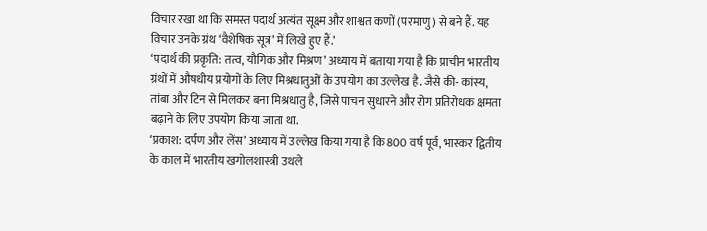विचार रखा था कि समस्त पदार्थ अत्यंत सूक्ष्म और शाश्वत कणों (परमाणु) से बने हैं. यह विचार उनके ग्रंथ ‘वैशेषिक सूत्र’ में लिखे हुए हैं.’
‘पदार्थ की प्रकृति: तत्व, यौगिक और मिश्रण’ अध्याय में बताया गया है कि प्राचीन भारतीय ग्रंथों में औषधीय प्रयोगों के लिए मिश्रधातुओं के उपयोग का उल्लेख है. जैसे की- कांस्य, तांबा और टिन से मिलकर बना मिश्रधातु है, जिसे पाचन सुधारने और रोग प्रतिरोधक क्षमता बढ़ाने के लिए उपयोग किया जाता था.
‘प्रकाश: दर्पण और लेंस’ अध्याय में उल्लेख किया गया है कि 800 वर्ष पूर्व, भास्कर द्वितीय के काल में भारतीय खगोलशास्त्री उथले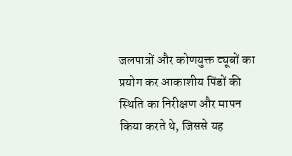जलपात्रों और कोणयुक्त ट्यूबों का प्रयोग कर आकाशीय पिंडों की स्थिति का निरीक्षण और मापन किया करते थे, जिससे यह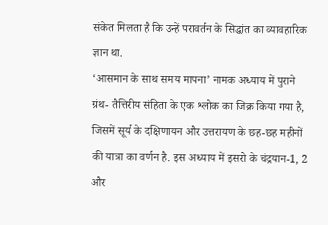संकेत मिलता है कि उन्हें परावर्तन के सिद्धांत का व्यावहारिक ज्ञान था.
‘आसमान के साथ समय मापना’ नामक अध्याय में पुराने ग्रंथ- तैत्तिरीय संहिता के एक श्लोक का जिक्र किया गया है, जिसमें सूर्य के दक्षिणायन और उत्तरायण के छह-छह महीनों की यात्रा का वर्णन है. इस अध्याय में इसरो के चंद्रयान-1, 2 और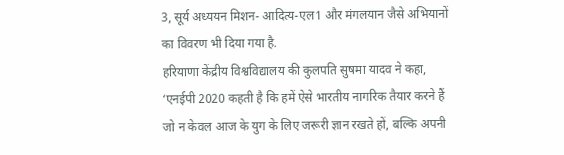3, सूर्य अध्ययन मिशन- आदित्य-एल1 और मंगलयान जैसे अभियानों का विवरण भी दिया गया है.
हरियाणा केंद्रीय विश्वविद्यालय की कुलपति सुषमा यादव ने कहा, ‘एनईपी 2020 कहती है कि हमें ऐसे भारतीय नागरिक तैयार करने हैं जो न केवल आज के युग के लिए जरूरी ज्ञान रखते हों, बल्कि अपनी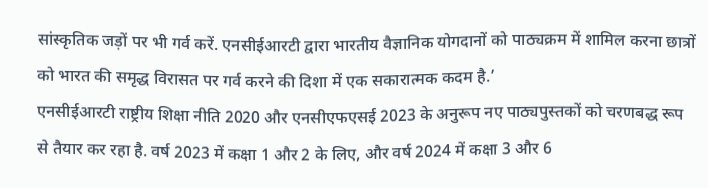सांस्कृतिक जड़ों पर भी गर्व करें. एनसीईआरटी द्वारा भारतीय वैज्ञानिक योगदानों को पाठ्यक्रम में शामिल करना छात्रों को भारत की समृद्ध विरासत पर गर्व करने की दिशा में एक सकारात्मक कदम है.’
एनसीईआरटी राष्ट्रीय शिक्षा नीति 2020 और एनसीएफएसई 2023 के अनुरूप नए पाठ्यपुस्तकों को चरणबद्ध रूप से तैयार कर रहा है. वर्ष 2023 में कक्षा 1 और 2 के लिए, और वर्ष 2024 में कक्षा 3 और 6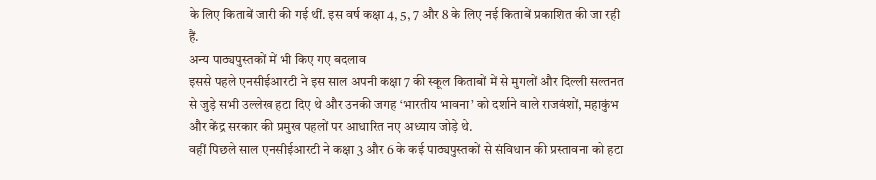के लिए किताबें जारी की गई थीं. इस वर्ष कक्षा 4, 5, 7 और 8 के लिए नई किताबें प्रकाशित की जा रही हैं.
अन्य पाठ्यपुस्तकों में भी किए गए बदलाव
इससे पहले एनसीईआरटी ने इस साल अपनी कक्षा 7 की स्कूल किताबों में से मुगलों और दिल्ली सल्तनत से जुड़े सभी उल्लेख हटा दिए थे और उनकी जगह ‘भारतीय भावना’ को दर्शाने वाले राजवंशों, महाकुंभ और केंद्र सरकार की प्रमुख पहलों पर आधारित नए अध्याय जोड़े थे.
वहीं पिछले साल एनसीईआरटी ने कक्षा 3 और 6 के कई पाठ्यपुस्तकों से संविधान की प्रस्तावना को हटा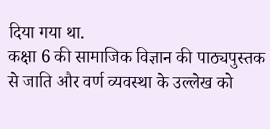दिया गया था.
कक्षा 6 की सामाजिक विज्ञान की पाठ्यपुस्तक से जाति और वर्ण व्यवस्था के उल्लेख को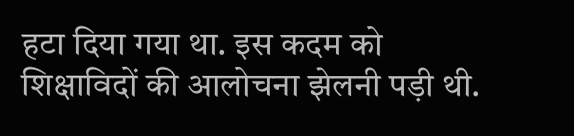हटा दिया गया था. इस कदम को शिक्षाविदों की आलोचना झेलनी पड़ी थी.